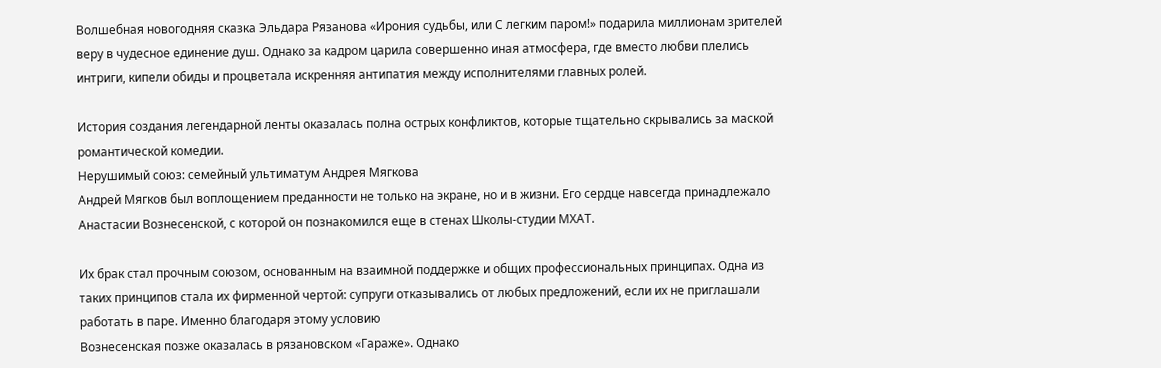Волшебная новогодняя сказка Эльдара Рязанова «Ирония судьбы, или С легким паром!» подарила миллионам зрителей веру в чудесное единение душ. Однако за кадром царила совершенно иная атмосфера, где вместо любви плелись интриги, кипели обиды и процветала искренняя антипатия между исполнителями главных ролей.

История создания легендарной ленты оказалась полна острых конфликтов, которые тщательно скрывались за маской романтической комедии.
Нерушимый союз: семейный ультиматум Андрея Мягкова
Андрей Мягков был воплощением преданности не только на экране, но и в жизни. Его сердце навсегда принадлежало Анастасии Вознесенской, с которой он познакомился еще в стенах Школы-студии МХАТ.

Их брак стал прочным союзом, основанным на взаимной поддержке и общих профессиональных принципах. Одна из таких принципов стала их фирменной чертой: супруги отказывались от любых предложений, если их не приглашали работать в паре. Именно благодаря этому условию
Вознесенская позже оказалась в рязановском «Гараже». Однако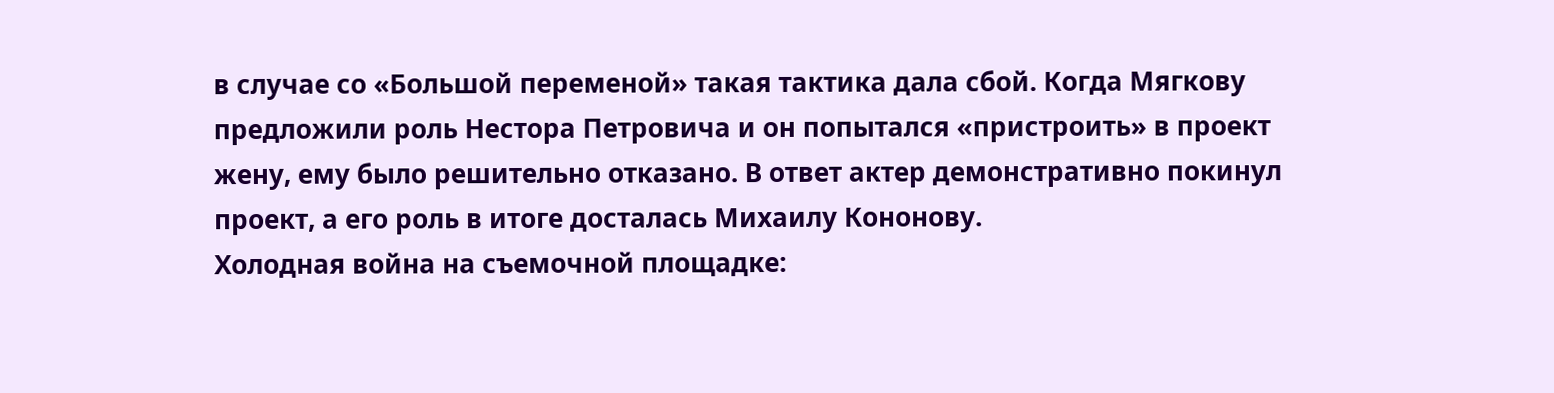в случае со «Большой переменой» такая тактика дала сбой. Когда Мягкову предложили роль Нестора Петровича и он попытался «пристроить» в проект жену, ему было решительно отказано. В ответ актер демонстративно покинул проект, а его роль в итоге досталась Михаилу Кононову.
Холодная война на съемочной площадке: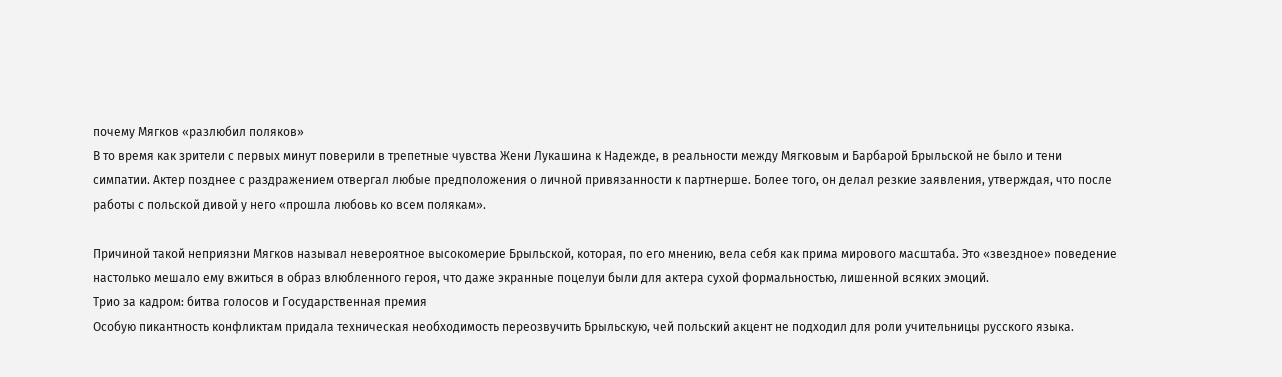почему Мягков «разлюбил поляков»
В то время как зрители с первых минут поверили в трепетные чувства Жени Лукашина к Надежде, в реальности между Мягковым и Барбарой Брыльской не было и тени симпатии. Актер позднее с раздражением отвергал любые предположения о личной привязанности к партнерше. Более того, он делал резкие заявления, утверждая, что после работы с польской дивой у него «прошла любовь ко всем полякам».

Причиной такой неприязни Мягков называл невероятное высокомерие Брыльской, которая, по его мнению, вела себя как прима мирового масштаба. Это «звездное» поведение настолько мешало ему вжиться в образ влюбленного героя, что даже экранные поцелуи были для актера сухой формальностью, лишенной всяких эмоций.
Трио за кадром: битва голосов и Государственная премия
Особую пикантность конфликтам придала техническая необходимость переозвучить Брыльскую, чей польский акцент не подходил для роли учительницы русского языка.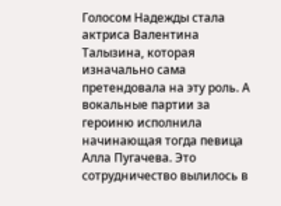Голосом Надежды стала актриса Валентина Талызина, которая изначально сама претендовала на эту роль. А вокальные партии за героиню исполнила начинающая тогда певица Алла Пугачева. Это сотрудничество вылилось в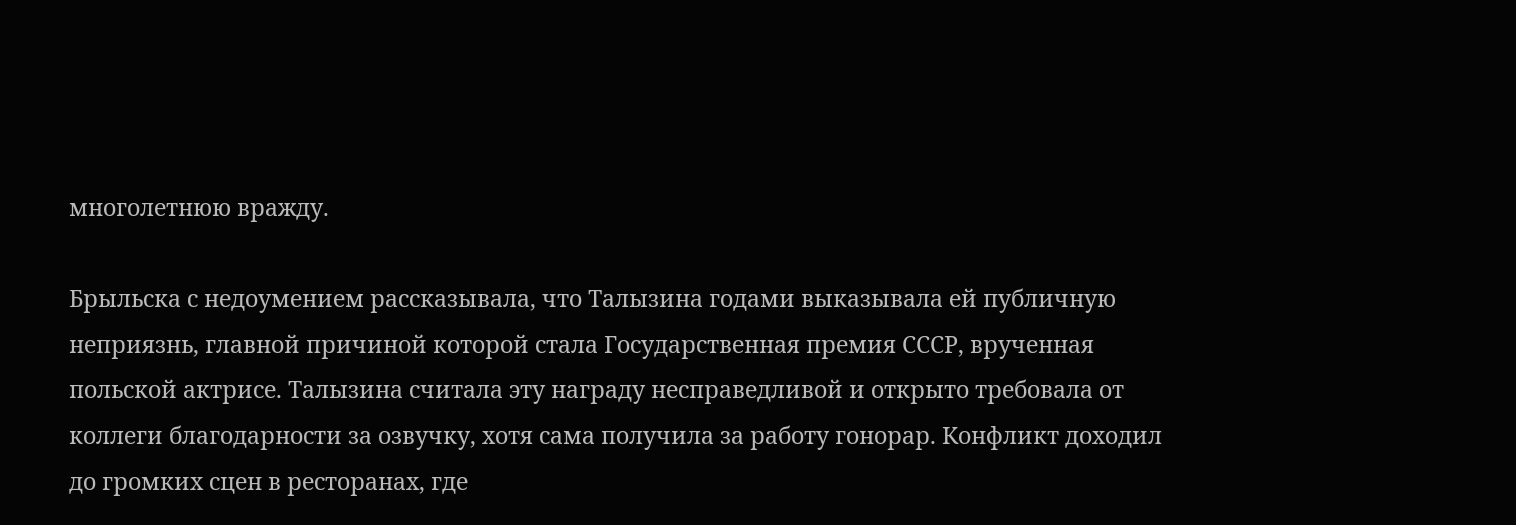многолетнюю вражду.

Брыльска с недоумением рассказывала, что Талызина годами выказывала ей публичную неприязнь, главной причиной которой стала Государственная премия СССР, врученная польской актрисе. Талызина считала эту награду несправедливой и открыто требовала от коллеги благодарности за озвучку, хотя сама получила за работу гонорар. Конфликт доходил до громких сцен в ресторанах, где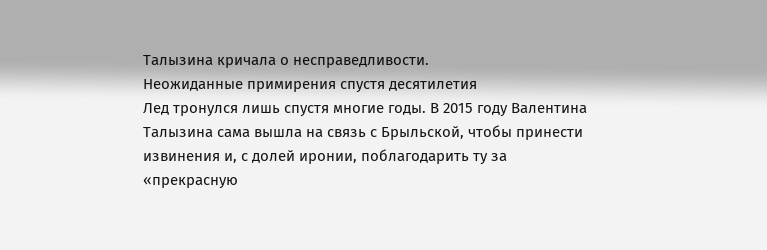Талызина кричала о несправедливости.
Неожиданные примирения спустя десятилетия
Лед тронулся лишь спустя многие годы. В 2015 году Валентина Талызина сама вышла на связь с Брыльской, чтобы принести извинения и, с долей иронии, поблагодарить ту за «прекрасную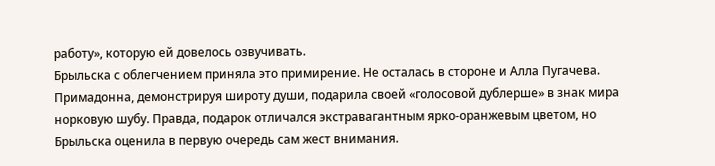работу», которую ей довелось озвучивать.
Брыльска с облегчением приняла это примирение. Не осталась в стороне и Алла Пугачева. Примадонна, демонстрируя широту души, подарила своей «голосовой дублерше» в знак мира норковую шубу. Правда, подарок отличался экстравагантным ярко-оранжевым цветом, но Брыльска оценила в первую очередь сам жест внимания.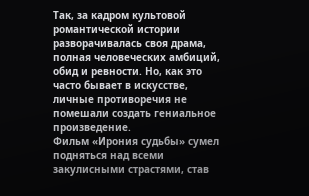Так, за кадром культовой романтической истории разворачивалась своя драма, полная человеческих амбиций, обид и ревности. Но, как это часто бывает в искусстве, личные противоречия не помешали создать гениальное произведение.
Фильм «Ирония судьбы» сумел подняться над всеми закулисными страстями, став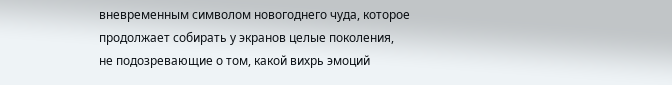вневременным символом новогоднего чуда, которое продолжает собирать у экранов целые поколения, не подозревающие о том, какой вихрь эмоций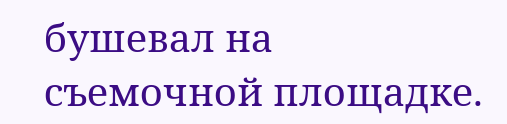бушевал на съемочной площадке.